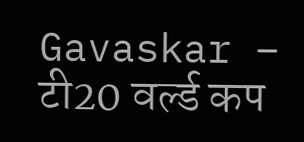Gavaskar – टी20 वर्ल्ड कप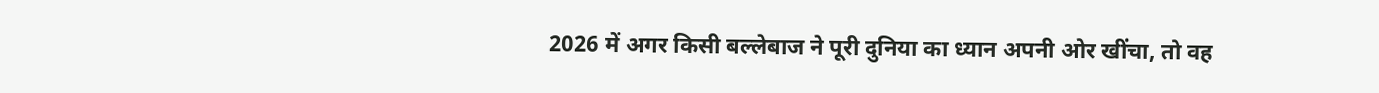2026 में अगर किसी बल्लेबाज ने पूरी दुनिया का ध्यान अपनी ओर खींचा, तो वह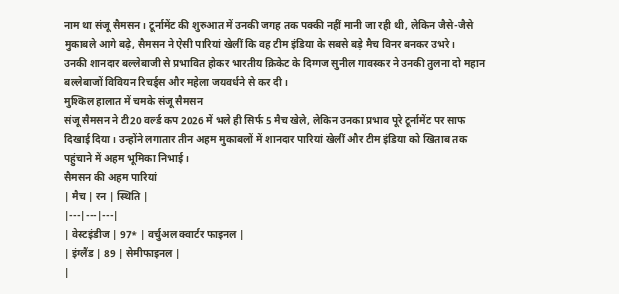नाम था संजू सैमसन। टूर्नामेंट की शुरुआत में उनकी जगह तक पक्की नहीं मानी जा रही थी, लेकिन जैसे-जैसे मुकाबले आगे बढ़े, सैमसन ने ऐसी पारियां खेलीं कि वह टीम इंडिया के सबसे बड़े मैच विनर बनकर उभरे।
उनकी शानदार बल्लेबाजी से प्रभावित होकर भारतीय क्रिकेट के दिग्गज सुनील गावस्कर ने उनकी तुलना दो महान बल्लेबाजों विवियन रिचर्ड्स और महेला जयवर्धने से कर दी।
मुश्किल हालात में चमके संजू सैमसन
संजू सैमसन ने टी20 वर्ल्ड कप 2026 में भले ही सिर्फ 5 मैच खेले, लेकिन उनका प्रभाव पूरे टूर्नामेंट पर साफ दिखाई दिया। उन्होंने लगातार तीन अहम मुकाबलों में शानदार पारियां खेलीं और टीम इंडिया को खिताब तक पहुंचाने में अहम भूमिका निभाई।
सैमसन की अहम पारियां
| मैच | रन | स्थिति |
|---|---|---|
| वेस्टइंडीज | 97* | वर्चुअल क्वार्टर फाइनल |
| इंग्लैंड | 89 | सेमीफाइनल |
|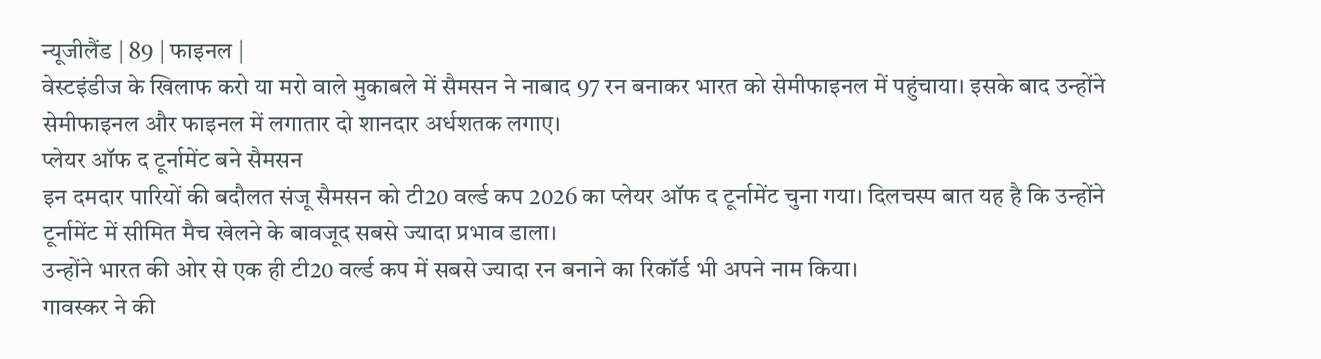न्यूजीलैंड | 89 | फाइनल |
वेस्टइंडीज के खिलाफ करो या मरो वाले मुकाबले में सैमसन ने नाबाद 97 रन बनाकर भारत को सेमीफाइनल में पहुंचाया। इसके बाद उन्होंने सेमीफाइनल और फाइनल में लगातार दो शानदार अर्धशतक लगाए।
प्लेयर ऑफ द टूर्नामेंट बने सैमसन
इन दमदार पारियों की बदौलत संजू सैमसन को टी20 वर्ल्ड कप 2026 का प्लेयर ऑफ द टूर्नामेंट चुना गया। दिलचस्प बात यह है कि उन्होंने टूर्नामेंट में सीमित मैच खेलने के बावजूद सबसे ज्यादा प्रभाव डाला।
उन्होंने भारत की ओर से एक ही टी20 वर्ल्ड कप में सबसे ज्यादा रन बनाने का रिकॉर्ड भी अपने नाम किया।
गावस्कर ने की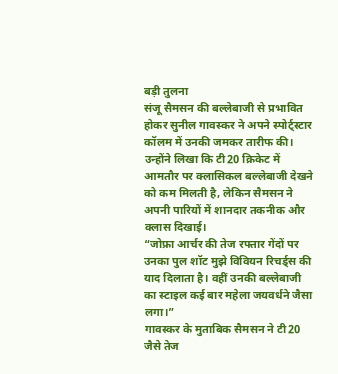बड़ी तुलना
संजू सैमसन की बल्लेबाजी से प्रभावित होकर सुनील गावस्कर ने अपने स्पोर्ट्स्टार कॉलम में उनकी जमकर तारीफ की।
उन्होंने लिखा कि टी20 क्रिकेट में आमतौर पर क्लासिकल बल्लेबाजी देखने को कम मिलती है, लेकिन सैमसन ने अपनी पारियों में शानदार तकनीक और क्लास दिखाई।
“जोफ्रा आर्चर की तेज रफ्तार गेंदों पर उनका पुल शॉट मुझे विवियन रिचर्ड्स की याद दिलाता है। वहीं उनकी बल्लेबाजी का स्टाइल कई बार महेला जयवर्धने जैसा लगा।”
गावस्कर के मुताबिक सैमसन ने टी20 जैसे तेज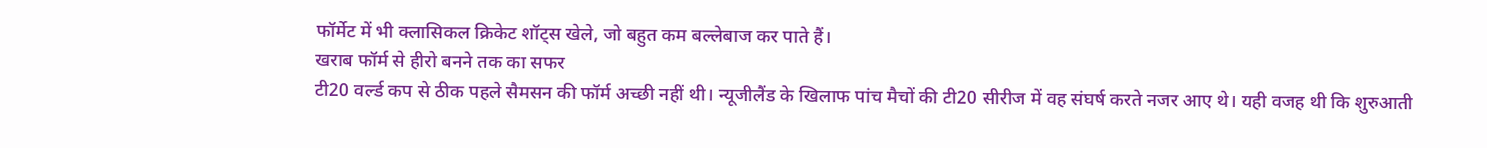फॉर्मेट में भी क्लासिकल क्रिकेट शॉट्स खेले, जो बहुत कम बल्लेबाज कर पाते हैं।
खराब फॉर्म से हीरो बनने तक का सफर
टी20 वर्ल्ड कप से ठीक पहले सैमसन की फॉर्म अच्छी नहीं थी। न्यूजीलैंड के खिलाफ पांच मैचों की टी20 सीरीज में वह संघर्ष करते नजर आए थे। यही वजह थी कि शुरुआती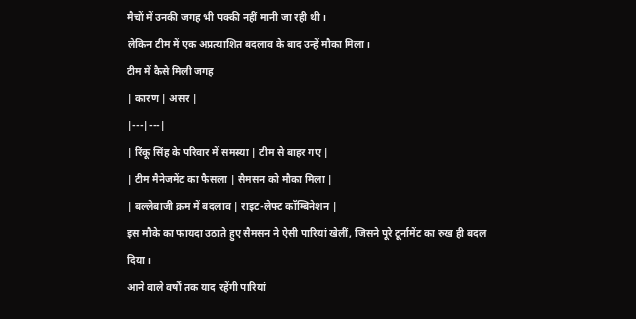मैचों में उनकी जगह भी पक्की नहीं मानी जा रही थी।
लेकिन टीम में एक अप्रत्याशित बदलाव के बाद उन्हें मौका मिला।
टीम में कैसे मिली जगह
| कारण | असर |
|---|---|
| रिंकू सिंह के परिवार में समस्या | टीम से बाहर गए |
| टीम मैनेजमेंट का फैसला | सैमसन को मौका मिला |
| बल्लेबाजी क्रम में बदलाव | राइट-लेफ्ट कॉम्बिनेशन |
इस मौके का फायदा उठाते हुए सैमसन ने ऐसी पारियां खेलीं, जिसने पूरे टूर्नामेंट का रुख ही बदल दिया।
आने वाले वर्षों तक याद रहेंगी पारियां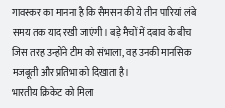गावस्कर का मानना है कि सैमसन की ये तीन पारियां लंबे समय तक याद रखी जाएंगी। बड़े मैचों में दबाव के बीच जिस तरह उन्होंने टीम को संभाला, वह उनकी मानसिक मजबूती और प्रतिभा को दिखाता है।
भारतीय क्रिकेट को मिला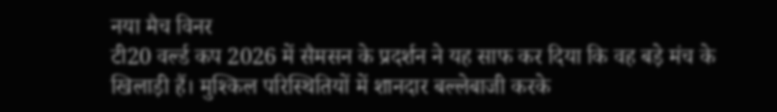नया मैच विनर
टी20 वर्ल्ड कप 2026 में सैमसन के प्रदर्शन ने यह साफ कर दिया कि वह बड़े मंच के खिलाड़ी हैं। मुश्किल परिस्थितियों में शानदार बल्लेबाजी करके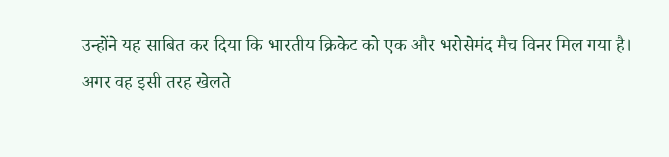उन्होंने यह साबित कर दिया कि भारतीय क्रिकेट को एक और भरोसेमंद मैच विनर मिल गया है।
अगर वह इसी तरह खेलते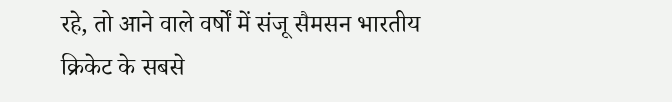रहे, तो आने वाले वर्षों में संजू सैमसन भारतीय क्रिकेट के सबसे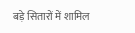बड़े सितारों में शामिल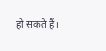हो सकते हैं।